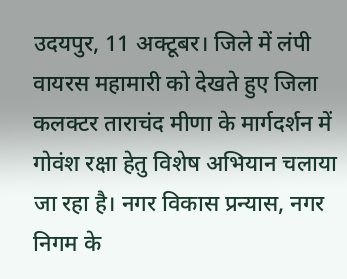उदयपुर, 11 अक्टूबर। जिले में लंपी वायरस महामारी को देखते हुए जिला कलक्टर ताराचंद मीणा के मार्गदर्शन में गोवंश रक्षा हेतु विशेष अभियान चलाया जा रहा है। नगर विकास प्रन्यास, नगर निगम के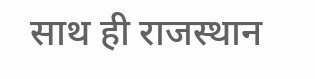साथ ही राजस्थान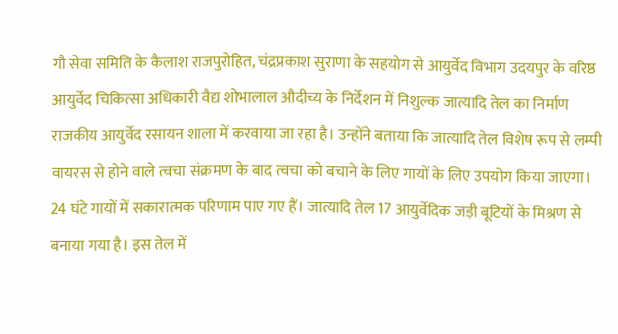गौ सेवा समिति के कैलाश राजपुरोहित, चंद्रप्रकाश सुराणा के सहयोग से आयुर्वेद विभाग उदयपुर के वरिष्ठ आयुर्वेद चिकित्सा अधिकारी वैद्य शोभालाल औदीच्य के निर्देशन में निशुल्क जात्यादि तेल का निर्माण राजकीय आयुर्वेद रसायन शाला में करवाया जा रहा है। उन्होंने बताया कि जात्यादि तेल विशेष रूप से लम्पी वायरस से होने वाले त्वचा संक्रमण के बाद त्वचा को बचाने के लिए गायों के लिए उपयोग किया जाएगा। 24 घंटे गायों में सकारात्मक परिणाम पाए गए हैं। जात्यादि तेल 17 आयुर्वेदिक जड़ी बूटियों के मिश्रण से बनाया गया है। इस तेल में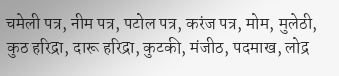चमेली पत्र, नीम पत्र, पटोल पत्र, करंज पत्र, मोम, मुलेठी, कुठ हरिद्रा, दारू हरिद्रा, कुटकी, मंजीठ, पदमाख, लोद्र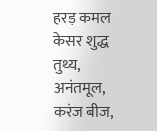हरड़ कमल केसर शुद्ध तुथ्य, अनंतमूल, करंज बीज,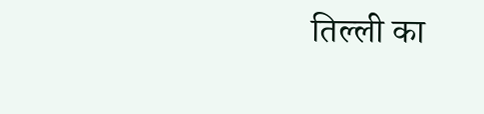तिल्ली का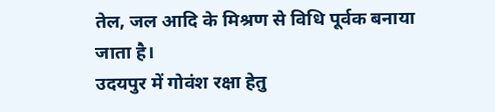तेल, जल आदि के मिश्रण से विधि पूर्वक बनाया जाता है।
उदयपुर में गोवंश रक्षा हेतु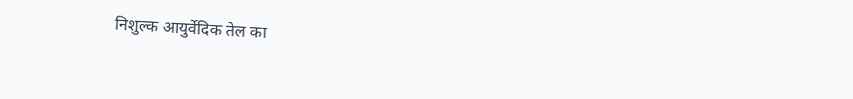निशुल्क आयुर्वेदिक तेल का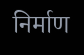निर्माण